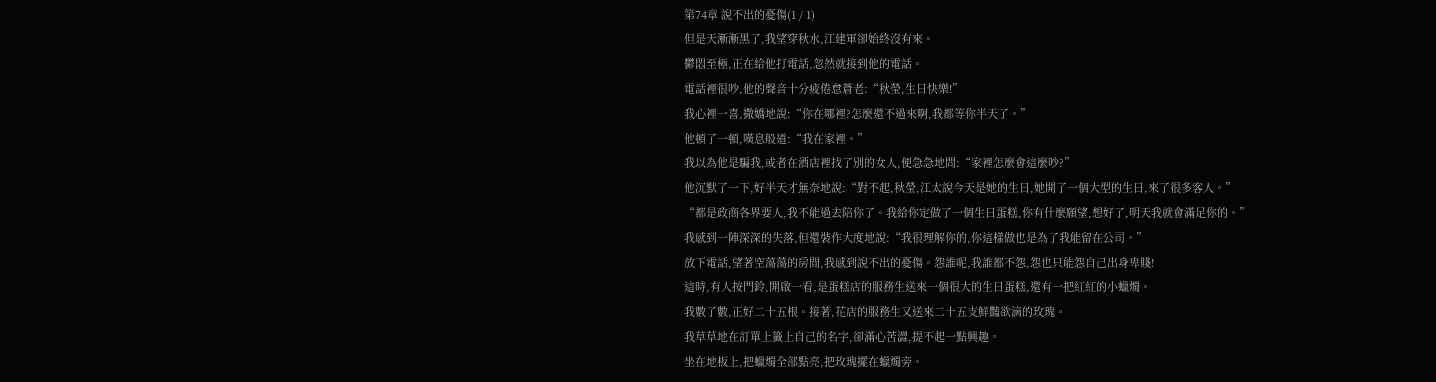第74章 說不出的憂傷(1 / 1)
但是天漸漸黑了,我望穿秋水,江建軍卻始終沒有來。
鬱悶至極,正在給他打電話,忽然就接到他的電話。
電話裡很吵,他的聲音十分疲倦怠蒼老:“秋瑩,生日快樂!”
我心裡一喜,撒嬌地說:“你在哪裡?怎麼還不過來啊,我都等你半天了。”
他頓了一頓,嘆息般道:“我在家裡。”
我以為他是騙我,或者在酒店裡找了別的女人,便急急地問:“家裡怎麼會這麼吵?”
他沉默了一下,好半天才無奈地說:“對不起,秋瑩,江太說今天是她的生日,她開了一個大型的生日,來了很多客人。”
“都是政商各界要人,我不能過去陪你了。我給你定做了一個生日蛋糕,你有什麼願望,想好了,明天我就會滿足你的。”
我感到一陣深深的失落,但還裝作大度地說:“我很理解你的,你這樣做也是為了我能留在公司。”
放下電話,望著空蕩蕩的房間,我感到說不出的憂傷。怨誰呢,我誰都不怨,怨也只能怨自己出身卑賤!
這時,有人按門鈴,開啟一看,是蛋糕店的服務生送來一個很大的生日蛋糕,還有一把紅紅的小蠟燭。
我數了數,正好二十五根。接著,花店的服務生又送來二十五支鮮豔欲滴的玫瑰。
我草草地在訂單上籤上自己的名字,卻滿心苦澀,提不起一點興趣。
坐在地板上,把蠟燭全部點亮,把玫瑰擺在蠟燭旁。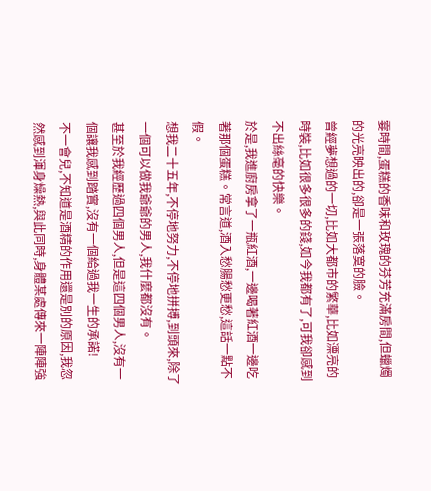霎時間,蛋糕的香味和玫瑰的芬芳充滿房間,但蠟燭的光亮映出的,卻是一張落寞的臉。
曾經夢想過的一切,比如大都市的繁華,比如漂亮的時裝,比如很多很多的錢,如今我都有了,可我卻感到不出絲毫的快樂。
於是,我進廚房拿了一瓶紅酒,一邊喝著紅酒一邊吃著那個蛋糕。常言道,酒入愁腸愁更愁,這話一點不假。
想我二十五年,不停地努力,不停地拼搏,到頭來,除了一個可以做我爺爺的男人,我什麼都沒有。
甚至於我經歷過四個男人,但是這四個男人,沒有一個讓我感到踏實,沒有一個給過我一生的承諾!
不一會兒,不知道是酒精的作用還是別的原因,我忽然感到渾身燥熱,與此同時,身體某處傳來一陣陣強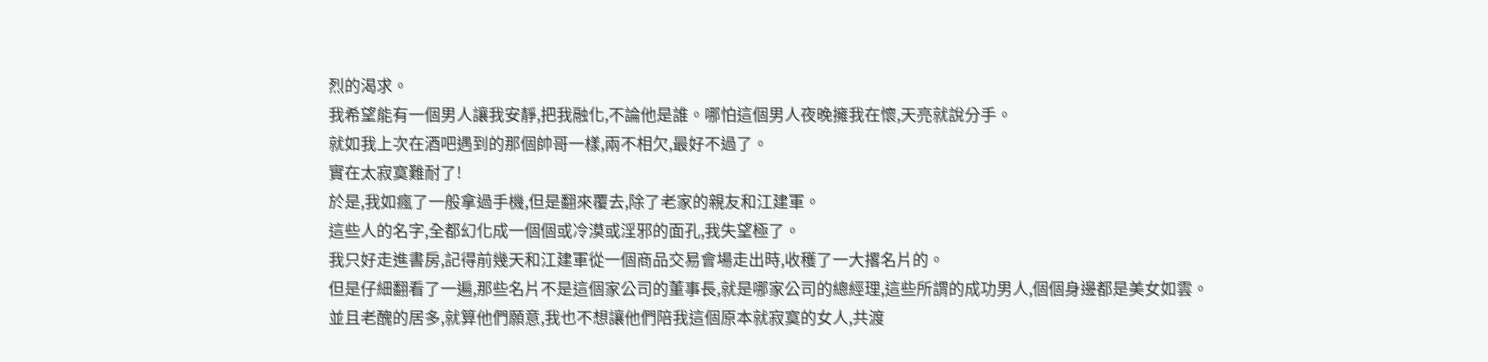烈的渴求。
我希望能有一個男人讓我安靜,把我融化,不論他是誰。哪怕這個男人夜晚擁我在懷,天亮就說分手。
就如我上次在酒吧遇到的那個帥哥一樣,兩不相欠,最好不過了。
實在太寂寞難耐了!
於是,我如瘋了一般拿過手機,但是翻來覆去,除了老家的親友和江建軍。
這些人的名字,全都幻化成一個個或冷漠或淫邪的面孔,我失望極了。
我只好走進書房,記得前幾天和江建軍從一個商品交易會場走出時,收穫了一大撂名片的。
但是仔細翻看了一遍,那些名片不是這個家公司的董事長,就是哪家公司的總經理,這些所謂的成功男人,個個身邊都是美女如雲。
並且老醜的居多,就算他們願意,我也不想讓他們陪我這個原本就寂寞的女人,共渡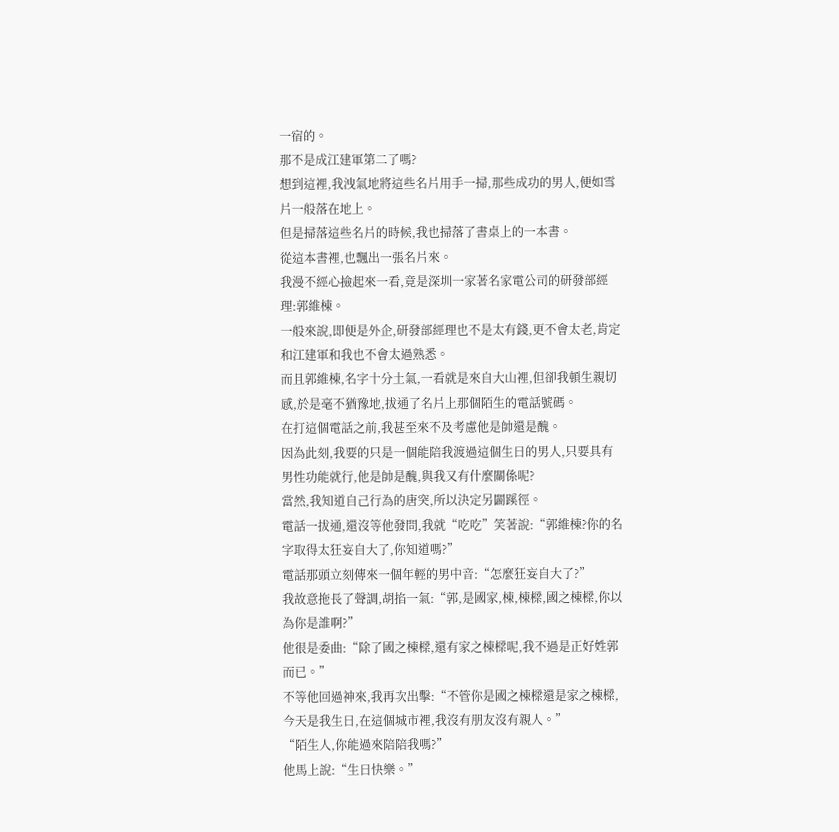一宿的。
那不是成江建軍第二了嗎?
想到這裡,我洩氣地將這些名片用手一掃,那些成功的男人,便如雪片一般落在地上。
但是掃落這些名片的時候,我也掃落了書桌上的一本書。
從這本書裡,也飄出一張名片來。
我漫不經心撿起來一看,竟是深圳一家著名家電公司的研發部經理:郭維棟。
一般來說,即便是外企,研發部經理也不是太有錢,更不會太老,肯定和江建軍和我也不會太過熟悉。
而且郭維棟,名字十分土氣,一看就是來自大山裡,但卻我頓生親切感,於是毫不猶豫地,拔通了名片上那個陌生的電話號碼。
在打這個電話之前,我甚至來不及考慮他是帥還是醜。
因為此刻,我要的只是一個能陪我渡過這個生日的男人,只要具有男性功能就行,他是帥是醜,與我又有什麼關係呢?
當然,我知道自己行為的唐突,所以決定另闢蹊徑。
電話一拔通,還沒等他發問,我就“吃吃”笑著說:“郭維棟?你的名字取得太狂妄自大了,你知道嗎?”
電話那頭立刻傳來一個年輕的男中音:“怎麼狂妄自大了?”
我故意拖長了聲調,胡掐一氣:“郭,是國家,棟,棟樑,國之棟樑,你以為你是誰啊?”
他很是委曲:“除了國之棟樑,還有家之棟樑呢,我不過是正好姓郭而已。”
不等他回過神來,我再次出擊:“不管你是國之棟樑還是家之棟樑,今天是我生日,在這個城市裡,我沒有朋友沒有親人。”
“陌生人,你能過來陪陪我嗎?”
他馬上說:“生日快樂。”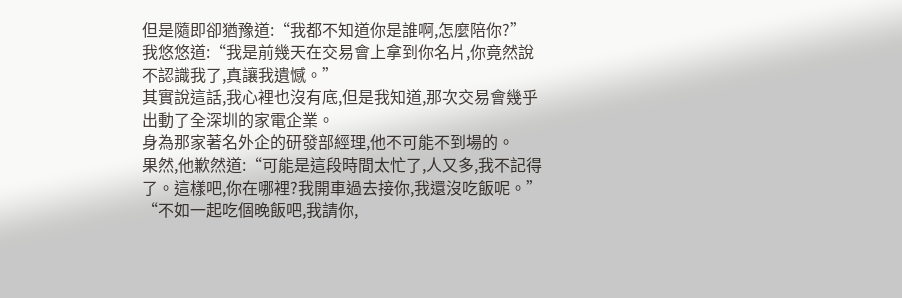但是隨即卻猶豫道:“我都不知道你是誰啊,怎麼陪你?”
我悠悠道:“我是前幾天在交易會上拿到你名片,你竟然說不認識我了,真讓我遺憾。”
其實說這話,我心裡也沒有底,但是我知道,那次交易會幾乎出動了全深圳的家電企業。
身為那家著名外企的研發部經理,他不可能不到場的。
果然,他歉然道:“可能是這段時間太忙了,人又多,我不記得了。這樣吧,你在哪裡?我開車過去接你,我還沒吃飯呢。”
“不如一起吃個晚飯吧,我請你,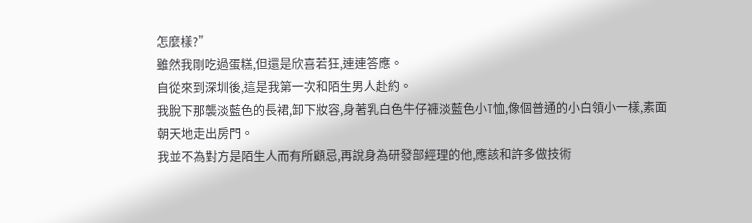怎麼樣?”
雖然我剛吃過蛋糕,但還是欣喜若狂,連連答應。
自從來到深圳後,這是我第一次和陌生男人赴約。
我脫下那襲淡藍色的長裙,卸下妝容,身著乳白色牛仔褲淡藍色小T恤,像個普通的小白領小一樣,素面朝天地走出房門。
我並不為對方是陌生人而有所顧忌,再說身為研發部經理的他,應該和許多做技術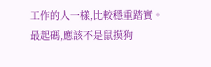工作的人一樣,比較穩重踏實。
最起碼,應該不是鼠摸狗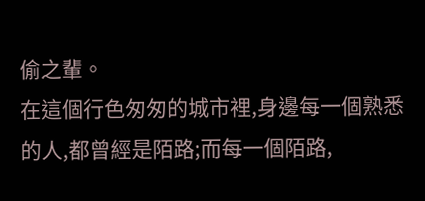偷之輩。
在這個行色匆匆的城市裡,身邊每一個熟悉的人,都曾經是陌路;而每一個陌路,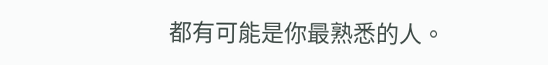都有可能是你最熟悉的人。